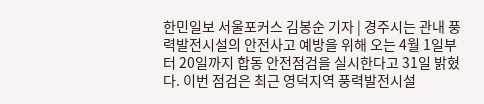한민일보 서울포커스 김봉순 기자 | 경주시는 관내 풍력발전시설의 안전사고 예방을 위해 오는 4월 1일부터 20일까지 합동 안전점검을 실시한다고 31일 밝혔다. 이번 점검은 최근 영덕지역 풍력발전시설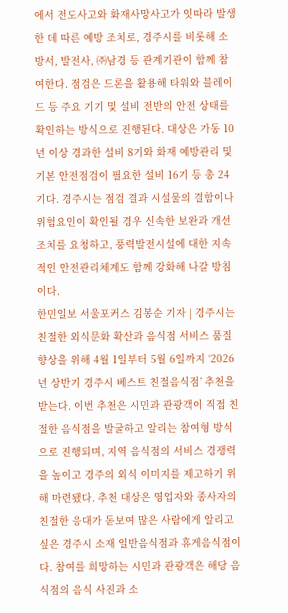에서 전도사고와 화재사망사고가 잇따라 발생한 데 따른 예방 조치로, 경주시를 비롯해 소방서, 발전사, ㈜남경 등 관계기관이 함께 참여한다. 점검은 드론을 활용해 타워와 블레이드 등 주요 기기 및 설비 전반의 안전 상태를 확인하는 방식으로 진행된다. 대상은 가동 10년 이상 경과한 설비 8기와 화재 예방관리 및 기본 안전점검이 필요한 설비 16기 등 총 24기다. 경주시는 점검 결과 시설물의 결함이나 위험요인이 확인될 경우 신속한 보완과 개선 조치를 요청하고, 풍력발전시설에 대한 지속적인 안전관리체계도 함께 강화해 나갈 방침이다.
한민일보 서울포커스 김봉순 기자 | 경주시는 친절한 외식문화 확산과 음식점 서비스 품질 향상을 위해 4월 1일부터 5월 6일까지 ‘2026년 상반기 경주시 베스트 친절음식점’ 추천을 받는다. 이번 추천은 시민과 관광객이 직접 친절한 음식점을 발굴하고 알리는 참여형 방식으로 진행되며, 지역 음식점의 서비스 경쟁력을 높이고 경주의 외식 이미지를 제고하기 위해 마련됐다. 추천 대상은 영업자와 종사자의 친절한 응대가 돋보여 많은 사람에게 알리고 싶은 경주시 소재 일반음식점과 휴게음식점이다. 참여를 희망하는 시민과 관광객은 해당 음식점의 음식 사진과 소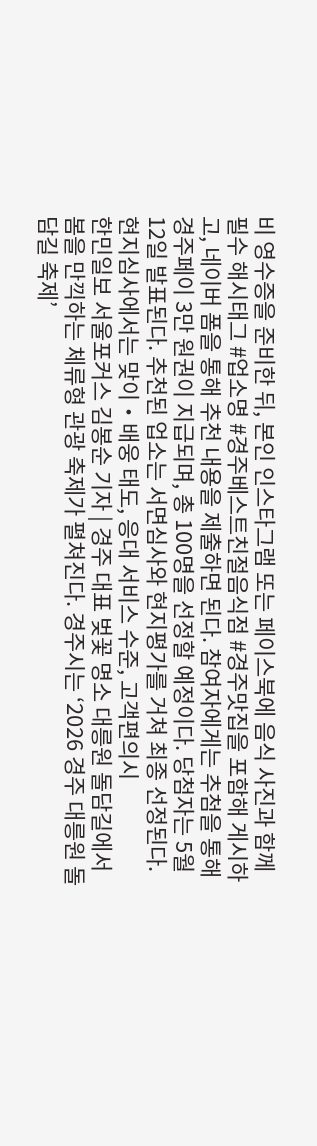비 영수증을 준비한 뒤, 본인 인스타그램 또는 페이스북에 음식 사진과 함께 필수 해시태그 #업소명 #경주베스트친절음식점 #경주맛집을 포함해 게시하고, 네이버 폼을 통해 추천 내용을 제출하면 된다. 참여자에게는 추첨을 통해 경주페이 3만 원권이 지급되며, 총 100명을 선정할 예정이다. 당첨자는 5월 12일 발표된다. 추천된 업소는 서면심사와 현지평가를 거쳐 최종 선정된다. 현지심사에서는 맞이‧배웅 태도, 응대 서비스 수준, 고객편의시
한민일보 서울포커스 김봉순 기자 | 경주 대표 벚꽃 명소 대릉원 돌담길에서 봄을 만끽하는 체류형 관광 축제가 펼쳐진다. 경주시는 ‘2026 경주 대릉원 돌담길 축제’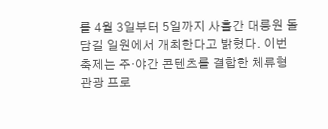를 4월 3일부터 5일까지 사흘간 대릉원 돌담길 일원에서 개최한다고 밝혔다. 이번 축제는 주·야간 콘텐츠를 결합한 체류형 관광 프로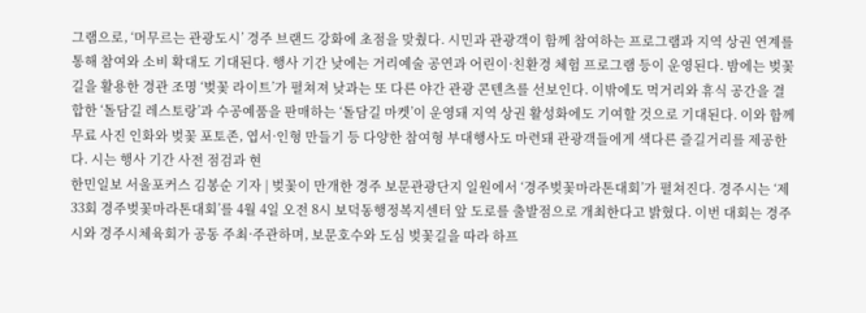그램으로, ‘머무르는 관광도시’ 경주 브랜드 강화에 초점을 맞췄다. 시민과 관광객이 함께 참여하는 프로그램과 지역 상권 연계를 통해 참여와 소비 확대도 기대된다. 행사 기간 낮에는 거리예술 공연과 어린이·친환경 체험 프로그램 등이 운영된다. 밤에는 벚꽃길을 활용한 경관 조명 ‘벚꽃 라이트’가 펼쳐져 낮과는 또 다른 야간 관광 콘텐츠를 선보인다. 이밖에도 먹거리와 휴식 공간을 결합한 ‘돌담길 레스토랑’과 수공예품을 판매하는 ‘돌담길 마켓’이 운영돼 지역 상권 활성화에도 기여할 것으로 기대된다. 이와 함께 무료 사진 인화와 벚꽃 포토존, 엽서·인형 만들기 등 다양한 참여형 부대행사도 마련돼 관광객들에게 색다른 즐길거리를 제공한다. 시는 행사 기간 사전 점검과 현
한민일보 서울포커스 김봉순 기자 | 벚꽃이 만개한 경주 보문관광단지 일원에서 ‘경주벚꽃마라톤대회’가 펼쳐진다. 경주시는 ‘제33회 경주벚꽃마라톤대회’를 4월 4일 오전 8시 보덕동행정복지센터 앞 도로를 출발점으로 개최한다고 밝혔다. 이번 대회는 경주시와 경주시체육회가 공동 주최·주관하며, 보문호수와 도심 벚꽃길을 따라 하프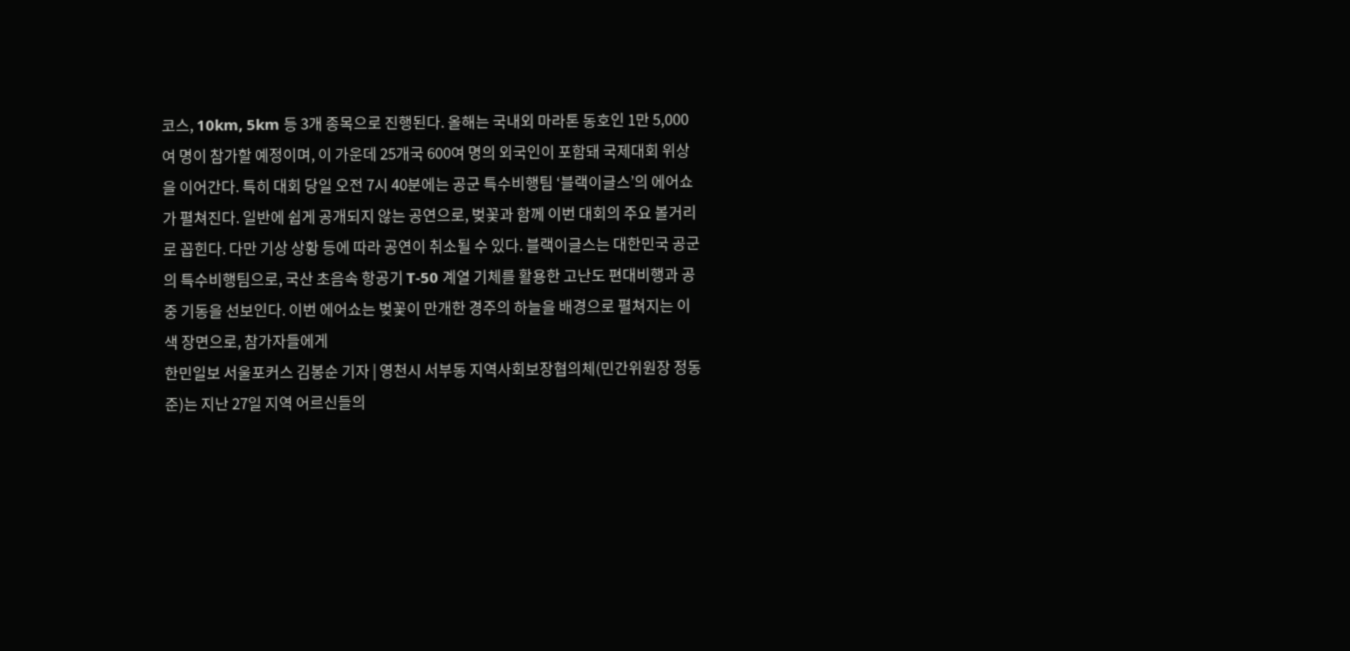코스, 10km, 5km 등 3개 종목으로 진행된다. 올해는 국내외 마라톤 동호인 1만 5,000여 명이 참가할 예정이며, 이 가운데 25개국 600여 명의 외국인이 포함돼 국제대회 위상을 이어간다. 특히 대회 당일 오전 7시 40분에는 공군 특수비행팀 ‘블랙이글스’의 에어쇼가 펼쳐진다. 일반에 쉽게 공개되지 않는 공연으로, 벚꽃과 함께 이번 대회의 주요 볼거리로 꼽힌다. 다만 기상 상황 등에 따라 공연이 취소될 수 있다. 블랙이글스는 대한민국 공군의 특수비행팀으로, 국산 초음속 항공기 T-50 계열 기체를 활용한 고난도 편대비행과 공중 기동을 선보인다. 이번 에어쇼는 벚꽃이 만개한 경주의 하늘을 배경으로 펼쳐지는 이색 장면으로, 참가자들에게
한민일보 서울포커스 김봉순 기자 | 영천시 서부동 지역사회보장협의체(민간위원장 정동준)는 지난 27일 지역 어르신들의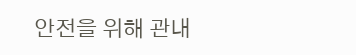안전을 위해 관내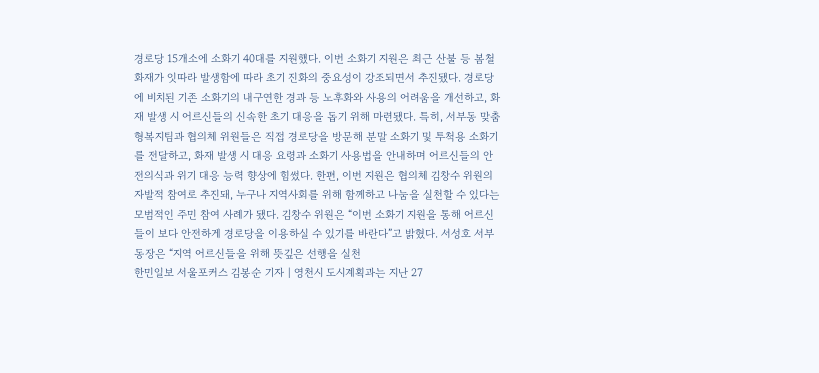경로당 15개소에 소화기 40대를 지원했다. 이번 소화기 지원은 최근 산불 등 봄철 화재가 잇따라 발생함에 따라 초기 진화의 중요성이 강조되면서 추진됐다. 경로당에 비치된 기존 소화기의 내구연한 경과 등 노후화와 사용의 어려움을 개선하고, 화재 발생 시 어르신들의 신속한 초기 대응을 돕기 위해 마련됐다. 특히, 서부동 맞춤형복지팀과 협의체 위원들은 직접 경로당을 방문해 분말 소화기 및 투척용 소화기를 전달하고, 화재 발생 시 대응 요령과 소화기 사용법을 안내하며 어르신들의 안전의식과 위기 대응 능력 향상에 힘썼다. 한편, 이번 지원은 협의체 김창수 위원의 자발적 참여로 추진돼, 누구나 지역사회를 위해 함께하고 나눔을 실천할 수 있다는 모범적인 주민 참여 사례가 됐다. 김창수 위원은 “이번 소화기 지원을 통해 어르신들이 보다 안전하게 경로당을 이용하실 수 있기를 바란다”고 밝혔다. 서성호 서부동장은 “지역 어르신들을 위해 뜻깊은 선행을 실천
한민일보 서울포커스 김봉순 기자 | 영천시 도시계획과는 지난 27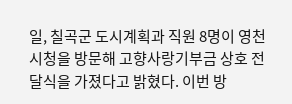일, 칠곡군 도시계획과 직원 8명이 영천시청을 방문해 고향사랑기부금 상호 전달식을 가졌다고 밝혔다. 이번 방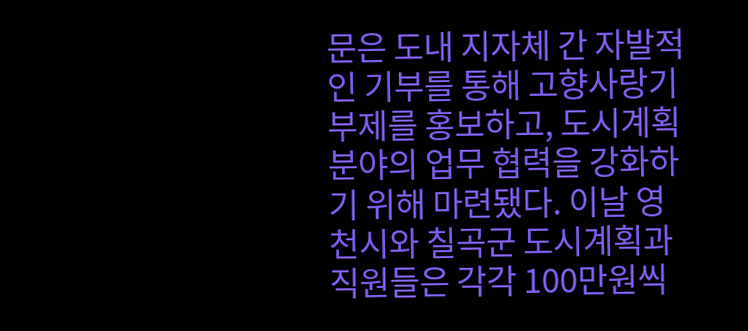문은 도내 지자체 간 자발적인 기부를 통해 고향사랑기부제를 홍보하고, 도시계획 분야의 업무 협력을 강화하기 위해 마련됐다. 이날 영천시와 칠곡군 도시계획과 직원들은 각각 100만원씩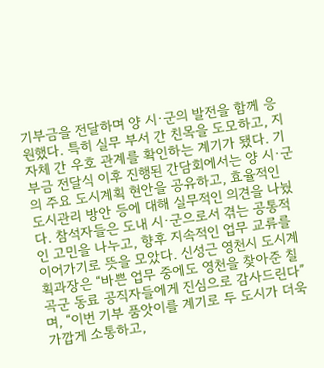기부금을 전달하며 양 시·군의 발전을 함께 응원했다. 특히 실무 부서 간 친목을 도모하고, 지자체 간 우호 관계를 확인하는 계기가 됐다. 기부금 전달식 이후 진행된 간담회에서는 양 시·군의 주요 도시계획 현안을 공유하고, 효율적인 도시관리 방안 등에 대해 실무적인 의견을 나눴다. 참석자들은 도내 시·군으로서 겪는 공통적인 고민을 나누고, 향후 지속적인 업무 교류를 이어가기로 뜻을 모았다. 신성근 영천시 도시계획과장은 “바쁜 업무 중에도 영천을 찾아준 칠곡군 동료 공직자들에게 진심으로 감사드린다”며, “이번 기부 품앗이를 계기로 두 도시가 더욱 가깝게 소통하고,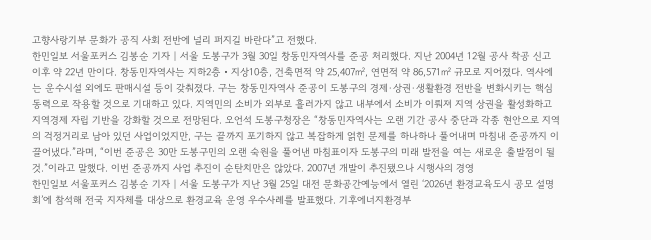고향사랑기부 문화가 공직 사회 전반에 널리 퍼지길 바란다”고 전했다.
한민일보 서울포커스 김봉순 기자 | 서울 도봉구가 3월 30일 창동민자역사를 준공 처리했다. 지난 2004년 12월 공사 착공 신고 이후 약 22년 만이다. 창동민자역사는 지하2층‧지상10층, 건축면적 약 25,407㎡, 연면적 약 86,571㎡ 규모로 지어졌다. 역사에는 운수시설 외에도 판매시설 등이 갖춰졌다. 구는 창동민자역사 준공이 도봉구의 경제·상권·생활환경 전반을 변화시키는 핵심 동력으로 작용할 것으로 기대하고 있다. 지역민의 소비가 외부로 흘러가지 않고 내부에서 소비가 이뤄져 지역 상권을 활성화하고 지역경제 자립 기반을 강화할 것으로 전망된다. 오언석 도봉구청장은 “창동민자역사는 오랜 기간 공사 중단과 각종 현안으로 지역의 걱정거리로 남아 있던 사업이었지만, 구는 끝까지 포기하지 않고 복잡하게 얽힌 문제를 하나하나 풀어내며 마침내 준공까지 이끌어냈다.”라며, “이번 준공은 30만 도봉구민의 오랜 숙원을 풀어낸 마침표이자 도봉구의 미래 발전을 여는 새로운 출발점이 될 것.”이라고 말했다. 이번 준공까지 사업 추진이 순탄치만은 않았다. 2007년 개발이 추진됐으나 시행사의 경영
한민일보 서울포커스 김봉순 기자 | 서울 도봉구가 지난 3월 25일 대전 문화공간예능에서 열린 ‘2026년 환경교육도시 공모 설명회’에 참석해 전국 지자체를 대상으로 환경교육 운영 우수사례를 발표했다. 기후에너지환경부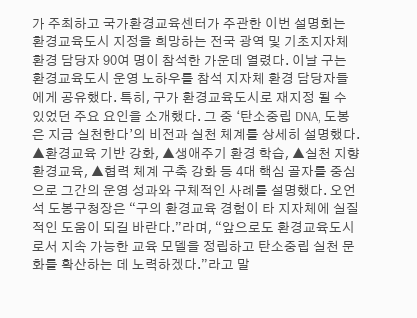가 주최하고 국가환경교육센터가 주관한 이번 설명회는 환경교육도시 지정을 희망하는 전국 광역 및 기초지자체 환경 담당자 90여 명이 참석한 가운데 열렸다. 이날 구는 환경교육도시 운영 노하우를 참석 지자체 환경 담당자들에게 공유했다. 특히, 구가 환경교육도시로 재지정 될 수 있었던 주요 요인을 소개했다. 그 중 ‘탄소중립 DNA, 도봉은 지금 실천한다’의 비전과 실천 체계를 상세히 설명했다. ▲환경교육 기반 강화, ▲생애주기 환경 학습, ▲실천 지향 환경교육, ▲협력 체계 구축 강화 등 4대 핵심 골자를 중심으로 그간의 운영 성과와 구체적인 사례를 설명했다. 오언석 도봉구청장은 “구의 환경교육 경험이 타 지자체에 실질적인 도움이 되길 바란다.”라며, “앞으로도 환경교육도시로서 지속 가능한 교육 모델을 정립하고 탄소중립 실천 문화를 확산하는 데 노력하겠다.”라고 말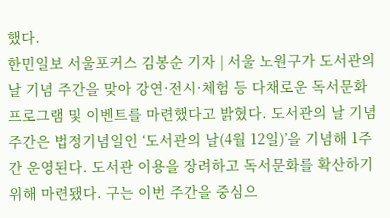했다.
한민일보 서울포커스 김봉순 기자 | 서울 노원구가 도서관의 날 기념 주간을 맞아 강연·전시·체험 등 다채로운 독서문화 프로그램 및 이벤트를 마련했다고 밝혔다. 도서관의 날 기념 주간은 법정기념일인 ‘도서관의 날(4월 12일)’을 기념해 1주간 운영된다. 도서관 이용을 장려하고 독서문화를 확산하기 위해 마련됐다. 구는 이번 주간을 중심으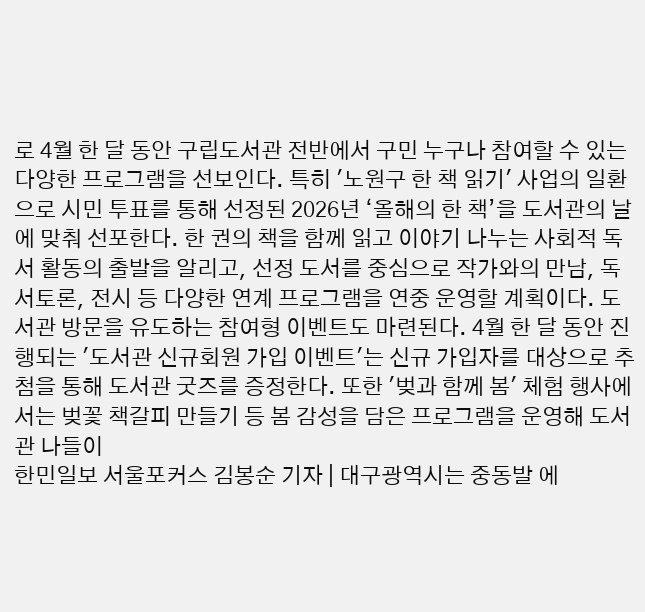로 4월 한 달 동안 구립도서관 전반에서 구민 누구나 참여할 수 있는 다양한 프로그램을 선보인다. 특히 '노원구 한 책 읽기' 사업의 일환으로 시민 투표를 통해 선정된 2026년 ‘올해의 한 책’을 도서관의 날에 맞춰 선포한다. 한 권의 책을 함께 읽고 이야기 나누는 사회적 독서 활동의 출발을 알리고, 선정 도서를 중심으로 작가와의 만남, 독서토론, 전시 등 다양한 연계 프로그램을 연중 운영할 계획이다. 도서관 방문을 유도하는 참여형 이벤트도 마련된다. 4월 한 달 동안 진행되는 '도서관 신규회원 가입 이벤트'는 신규 가입자를 대상으로 추첨을 통해 도서관 굿즈를 증정한다. 또한 '벚과 함께 봄' 체험 행사에서는 벚꽃 책갈피 만들기 등 봄 감성을 담은 프로그램을 운영해 도서관 나들이
한민일보 서울포커스 김봉순 기자 | 대구광역시는 중동발 에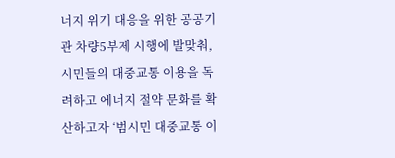너지 위기 대응을 위한 공공기관 차량5부제 시행에 발맞춰, 시민들의 대중교통 이용을 독려하고 에너지 절약 문화를 확산하고자 ‘범시민 대중교통 이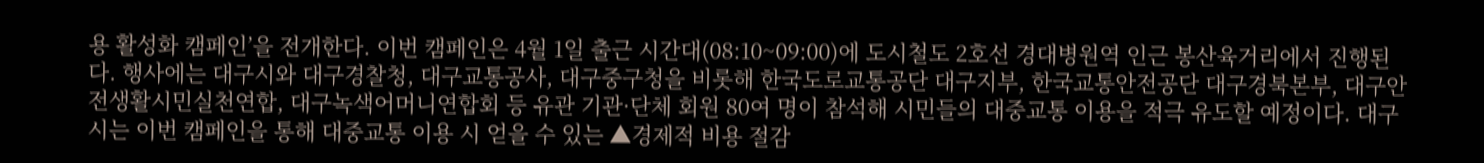용 활성화 캠페인’을 전개한다. 이번 캠페인은 4월 1일 출근 시간대(08:10~09:00)에 도시철도 2호선 경대병원역 인근 봉산육거리에서 진행된다. 행사에는 대구시와 대구경찰청, 대구교통공사, 대구중구청을 비롯해 한국도로교통공단 대구지부, 한국교통안전공단 대구경북본부, 대구안전생활시민실천연합, 대구녹색어머니연합회 등 유관 기관·단체 회원 80여 명이 참석해 시민들의 대중교통 이용을 적극 유도할 예정이다. 대구시는 이번 캠페인을 통해 대중교통 이용 시 얻을 수 있는 ▲경제적 비용 절감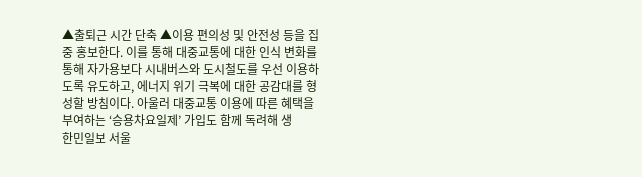▲출퇴근 시간 단축 ▲이용 편의성 및 안전성 등을 집중 홍보한다. 이를 통해 대중교통에 대한 인식 변화를 통해 자가용보다 시내버스와 도시철도를 우선 이용하도록 유도하고, 에너지 위기 극복에 대한 공감대를 형성할 방침이다. 아울러 대중교통 이용에 따른 혜택을 부여하는 ‘승용차요일제’ 가입도 함께 독려해 생
한민일보 서울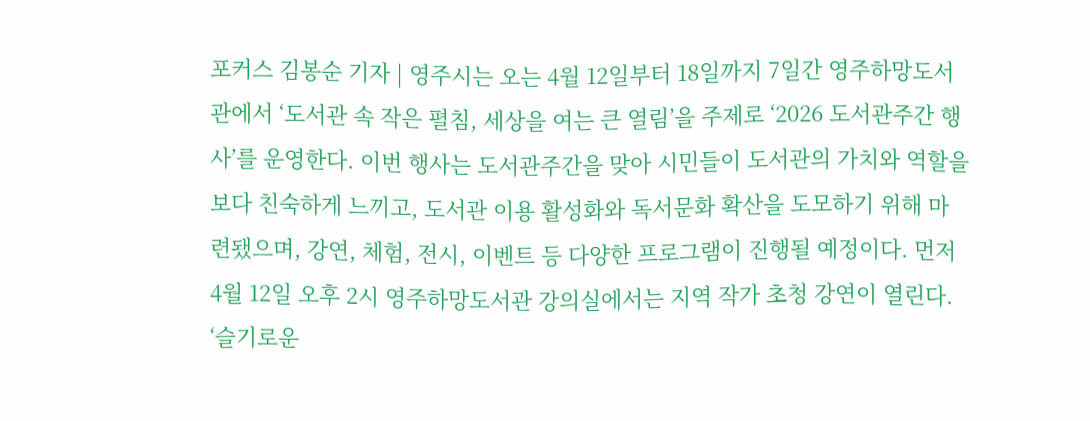포커스 김봉순 기자 | 영주시는 오는 4월 12일부터 18일까지 7일간 영주하망도서관에서 ‘도서관 속 작은 펼침, 세상을 여는 큰 열림’을 주제로 ‘2026 도서관주간 행사’를 운영한다. 이번 행사는 도서관주간을 맞아 시민들이 도서관의 가치와 역할을 보다 친숙하게 느끼고, 도서관 이용 활성화와 독서문화 확산을 도모하기 위해 마련됐으며, 강연, 체험, 전시, 이벤트 등 다양한 프로그램이 진행될 예정이다. 먼저 4월 12일 오후 2시 영주하망도서관 강의실에서는 지역 작가 초청 강연이 열린다. ‘슬기로운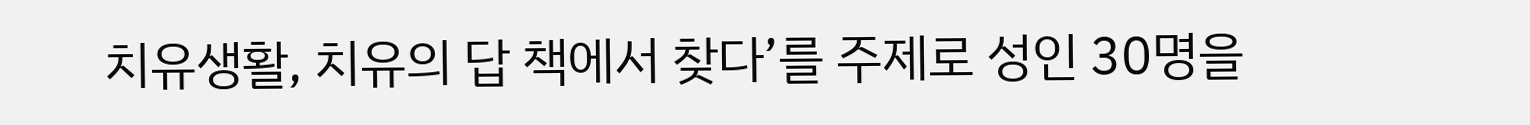치유생활, 치유의 답 책에서 찾다’를 주제로 성인 30명을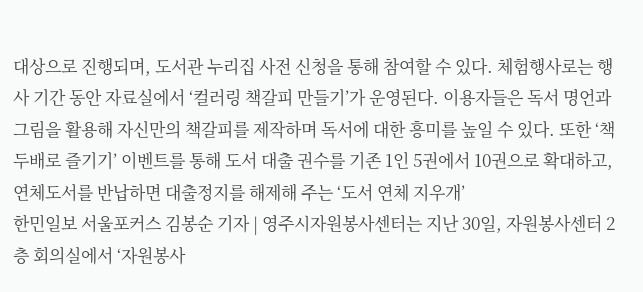대상으로 진행되며, 도서관 누리집 사전 신청을 통해 참여할 수 있다. 체험행사로는 행사 기간 동안 자료실에서 ‘컬러링 책갈피 만들기’가 운영된다. 이용자들은 독서 명언과 그림을 활용해 자신만의 책갈피를 제작하며 독서에 대한 흥미를 높일 수 있다. 또한 ‘책 두배로 즐기기’ 이벤트를 통해 도서 대출 권수를 기존 1인 5권에서 10권으로 확대하고, 연체도서를 반납하면 대출정지를 해제해 주는 ‘도서 연체 지우개’
한민일보 서울포커스 김봉순 기자 | 영주시자원봉사센터는 지난 30일, 자원봉사센터 2층 회의실에서 ‘자원봉사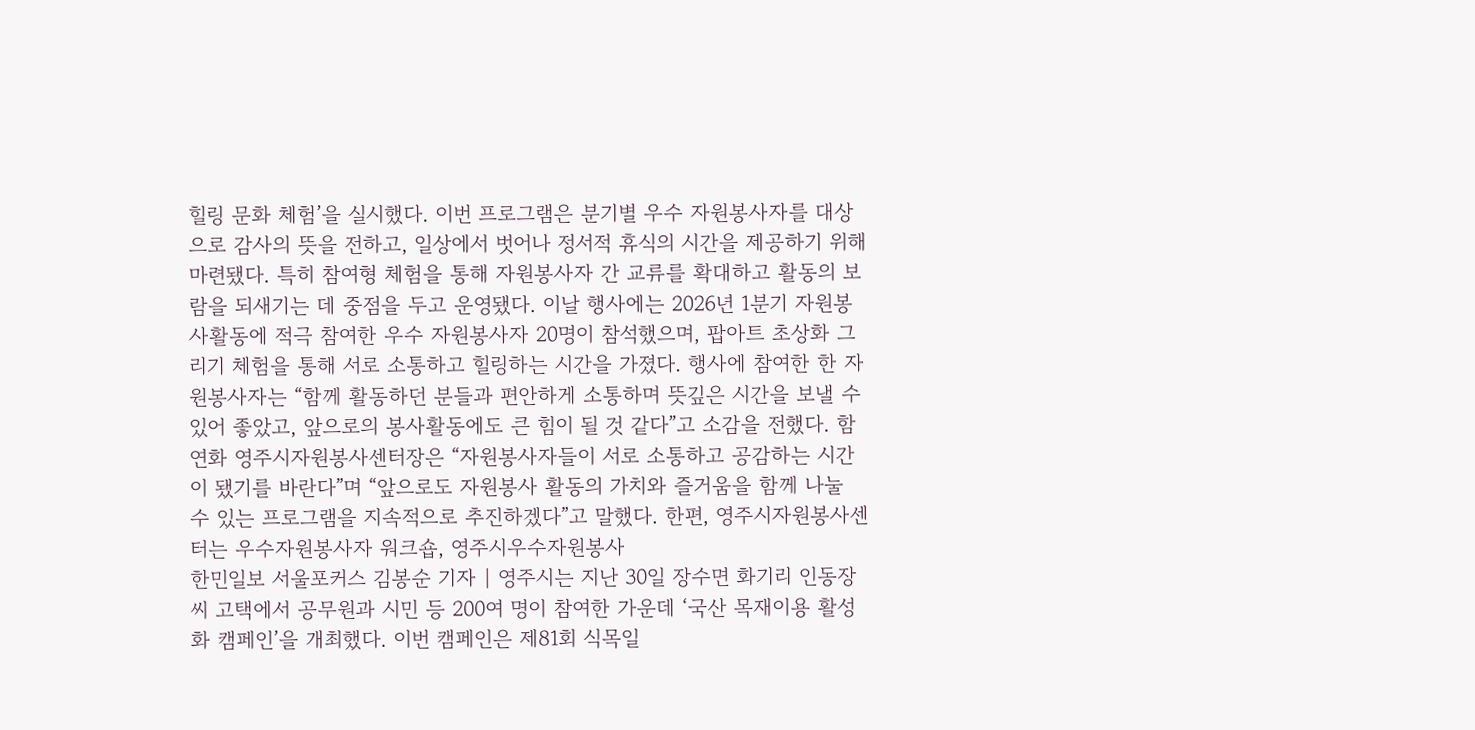힐링 문화 체험’을 실시했다. 이번 프로그램은 분기별 우수 자원봉사자를 대상으로 감사의 뜻을 전하고, 일상에서 벗어나 정서적 휴식의 시간을 제공하기 위해 마련됐다. 특히 참여형 체험을 통해 자원봉사자 간 교류를 확대하고 활동의 보람을 되새기는 데 중점을 두고 운영됐다. 이날 행사에는 2026년 1분기 자원봉사활동에 적극 참여한 우수 자원봉사자 20명이 참석했으며, 팝아트 초상화 그리기 체험을 통해 서로 소통하고 힐링하는 시간을 가졌다. 행사에 참여한 한 자원봉사자는 “함께 활동하던 분들과 편안하게 소통하며 뜻깊은 시간을 보낼 수 있어 좋았고, 앞으로의 봉사활동에도 큰 힘이 될 것 같다”고 소감을 전했다. 함연화 영주시자원봉사센터장은 “자원봉사자들이 서로 소통하고 공감하는 시간이 됐기를 바란다”며 “앞으로도 자원봉사 활동의 가치와 즐거움을 함께 나눌 수 있는 프로그램을 지속적으로 추진하겠다”고 말했다. 한편, 영주시자원봉사센터는 우수자원봉사자 워크숍, 영주시우수자원봉사
한민일보 서울포커스 김봉순 기자 | 영주시는 지난 30일 장수면 화기리 인동장씨 고택에서 공무원과 시민 등 200여 명이 참여한 가운데 ‘국산 목재이용 활성화 캠페인’을 개최했다. 이번 캠페인은 제81회 식목일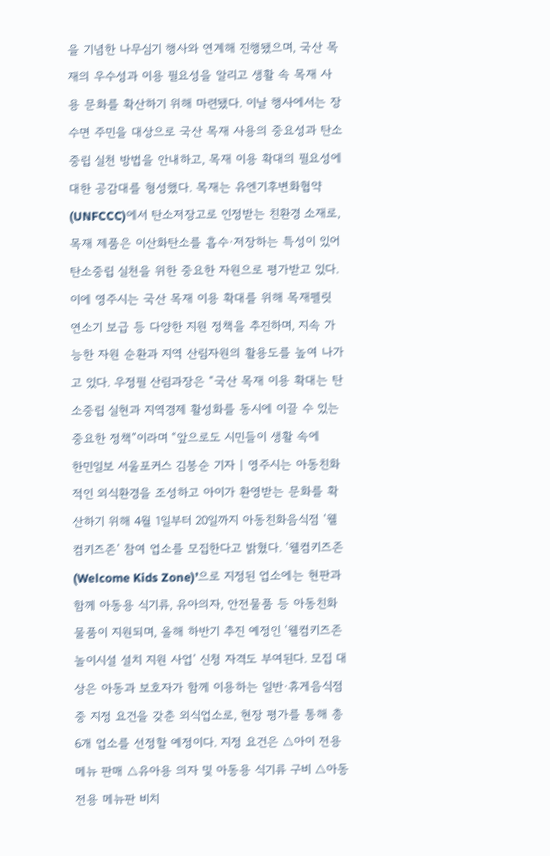을 기념한 나무심기 행사와 연계해 진행됐으며, 국산 목재의 우수성과 이용 필요성을 알리고 생활 속 목재 사용 문화를 확산하기 위해 마련됐다. 이날 행사에서는 장수면 주민을 대상으로 국산 목재 사용의 중요성과 탄소중립 실천 방법을 안내하고, 목재 이용 확대의 필요성에 대한 공감대를 형성했다. 목재는 유엔기후변화협약(UNFCCC)에서 탄소저장고로 인정받는 친환경 소재로, 목재 제품은 이산화탄소를 흡수·저장하는 특성이 있어 탄소중립 실천을 위한 중요한 자원으로 평가받고 있다. 이에 영주시는 국산 목재 이용 확대를 위해 목재펠릿 연소기 보급 등 다양한 지원 정책을 추진하며, 지속 가능한 자원 순환과 지역 산림자원의 활용도를 높여 나가고 있다. 우정필 산림과장은 “국산 목재 이용 확대는 탄소중립 실현과 지역경제 활성화를 동시에 이끌 수 있는 중요한 정책”이라며 “앞으로도 시민들이 생활 속에
한민일보 서울포커스 김봉순 기자 | 영주시는 아동친화적인 외식환경을 조성하고 아이가 환영받는 문화를 확산하기 위해 4월 1일부터 20일까지 아동친화음식점 ‘웰컴키즈존’ 참여 업소를 모집한다고 밝혔다. ‘웰컴키즈존(Welcome Kids Zone)’으로 지정된 업소에는 현판과 함께 아동용 식기류, 유아의자, 안전물품 등 아동친화물품이 지원되며, 올해 하반기 추진 예정인 ‘웰컴키즈존 놀이시설 설치 지원 사업’ 신청 자격도 부여된다. 모집 대상은 아동과 보호자가 함께 이용하는 일반·휴게음식점 중 지정 요건을 갖춘 외식업소로, 현장 평가를 통해 총 6개 업소를 선정할 예정이다. 지정 요건은 △아이 전용 메뉴 판매 △유아용 의자 및 아동용 식기류 구비 △아동 전용 메뉴판 비치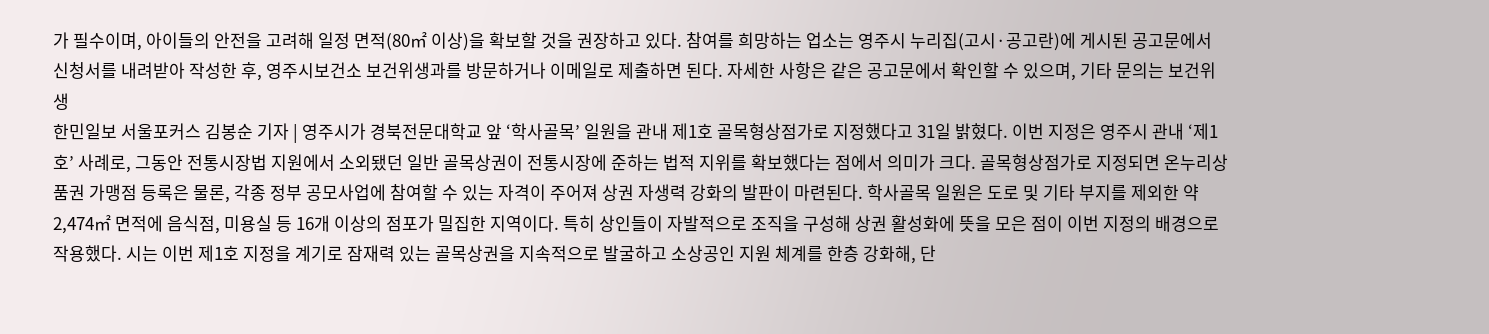가 필수이며, 아이들의 안전을 고려해 일정 면적(80㎡ 이상)을 확보할 것을 권장하고 있다. 참여를 희망하는 업소는 영주시 누리집(고시·공고란)에 게시된 공고문에서 신청서를 내려받아 작성한 후, 영주시보건소 보건위생과를 방문하거나 이메일로 제출하면 된다. 자세한 사항은 같은 공고문에서 확인할 수 있으며, 기타 문의는 보건위생
한민일보 서울포커스 김봉순 기자 | 영주시가 경북전문대학교 앞 ‘학사골목’ 일원을 관내 제1호 골목형상점가로 지정했다고 31일 밝혔다. 이번 지정은 영주시 관내 ‘제1호’ 사례로, 그동안 전통시장법 지원에서 소외됐던 일반 골목상권이 전통시장에 준하는 법적 지위를 확보했다는 점에서 의미가 크다. 골목형상점가로 지정되면 온누리상품권 가맹점 등록은 물론, 각종 정부 공모사업에 참여할 수 있는 자격이 주어져 상권 자생력 강화의 발판이 마련된다. 학사골목 일원은 도로 및 기타 부지를 제외한 약 2,474㎡ 면적에 음식점, 미용실 등 16개 이상의 점포가 밀집한 지역이다. 특히 상인들이 자발적으로 조직을 구성해 상권 활성화에 뜻을 모은 점이 이번 지정의 배경으로 작용했다. 시는 이번 제1호 지정을 계기로 잠재력 있는 골목상권을 지속적으로 발굴하고 소상공인 지원 체계를 한층 강화해, 단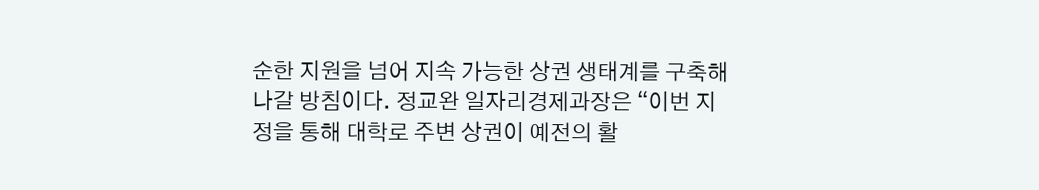순한 지원을 넘어 지속 가능한 상권 생태계를 구축해 나갈 방침이다. 정교완 일자리경제과장은 “이번 지정을 통해 대학로 주변 상권이 예전의 활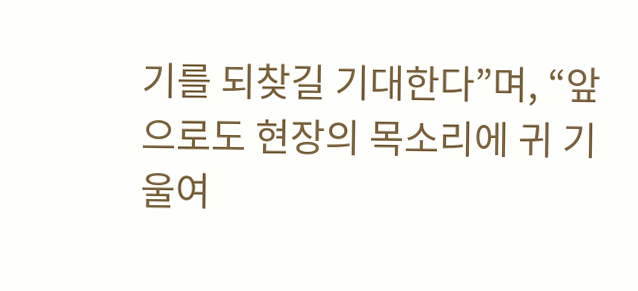기를 되찾길 기대한다”며, “앞으로도 현장의 목소리에 귀 기울여